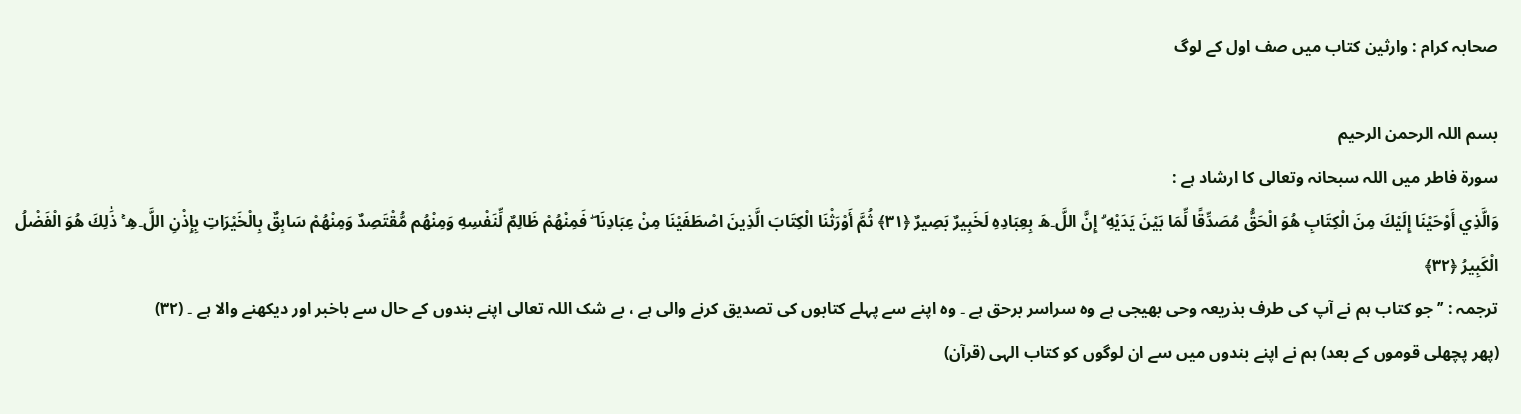صحابہ کرام : وارثین کتاب میں صف اول کے لوگ

بسم اللہ الرحمن الرحیم
سورۃ فاطر میں اللہ سبحانہ وتعالی کا ارشاد ہے :
وَالَّذِي أَوْحَيْنَا إِلَيْكَ مِنَ الْكِتَابِ هُوَ الْحَقُّ مُصَدِّقًا لِّمَا بَيْنَ يَدَيْهِ ۗ إِنَّ اللَّ۔هَ بِعِبَادِهِ لَخَبِيرٌ‌ بَصِيرٌ‌ ﴿٣١﴾ ثُمَّ أَوْرَ‌ثْنَا الْكِتَابَ الَّذِينَ اصْطَفَيْنَا مِنْ عِبَادِنَا ۖ فَمِنْهُمْ ظَالِمٌ لِّنَفْسِهِ وَمِنْهُم مُّقْتَصِدٌ وَمِنْهُمْ سَابِقٌ بِالْخَيْرَ‌اتِ بِإِذْنِ اللَّ۔هِ ۚ ذَٰلِكَ هُوَ الْفَضْلُ الْكَبِيرُ‌ ﴿٣٢﴾
ترجمہ : ’’جو کتاب ہم نے آپ کی طرف بذریعہ وحی بھیجی ہے وہ سراسر برحق ہے ۔ وہ اپنے سے پہلے کتابوں کی تصدیق کرنے والی ہے ، بے شک اللہ تعالی اپنے بندوں کے حال سے باخبر اور دیکھنے والا ہے ۔ (۳۲)
(پھر پچھلی قوموں کے بعد) ہم نے اپنے بندوں میں سے ان لوگوں کو کتاب الہی (قرآن)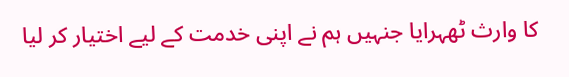کا وارث ٹھہرایا جنہیں ہم نے اپنی خدمت کے لیے اختیار کر لیا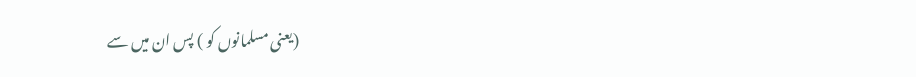(یعنی مسلمانوں کو ) پس ان میں سے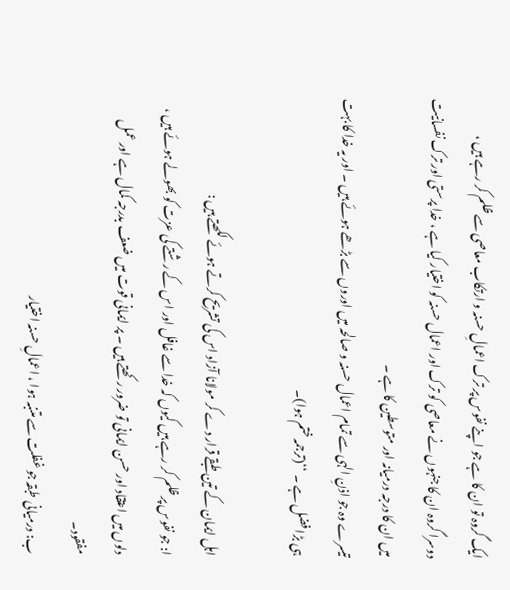ایک گروہ تو ان کا ہے جو اپنے نفوس پر ترک اعمالِ حسنہ و ارتکاب معاصی سے ظلم کر رہے ہیں ،
دوسرا گروہ ان کا جنہوں نے معاصی کو ترک اور اعمال حسنہ کو اختیار کیا ہے ، خدا پرستی اور ترک نفسانیت میں ان کا درجہ درمیانہ اور متوسطین کا ہے ۔
تیسرے وہ جو اذنِ الہی سے تمام اعمال حسنہ و صالحہ میں اوروں سے بڑھے ہوئے ہیں ۔ اور یہ خدا کا بہت ہی بڑا فضل ہے ۔ ‘‘(ترجمہ ختم ہوا)۔

اہل ایمان کے تین طبقے قرار دے کر مولانا آزاد اس کی تشریح کرتے ہوئے لکھتے ہیں :
ا: جو نفوس پر ظلم کر رہے ہیں کیوں کہ خدا سے غافل اور اس کے رشتے کی عزت کو بھولے ہوئے ہیں ، دلوں میں اعتقاد اور حسن ایمانی تو ضرور رکھتے ہیں ۔ پر ایمانی قوت میں ضعف بدرجہ کمال ہے اور عمل مفقود۔
ب: درمیانی طبقہ جو غفلت سے متنبہ ہوا ، اعمالِ حسنہ اختیار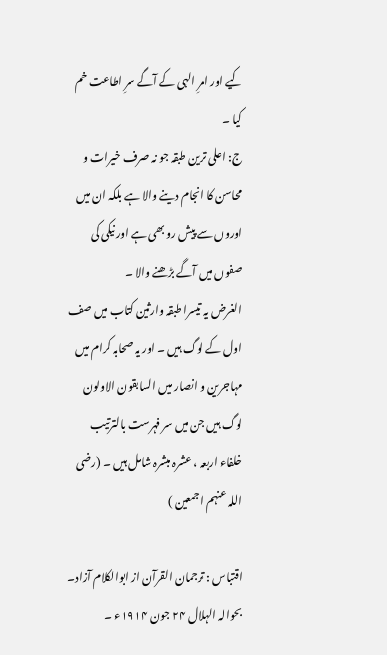کیے اور امرِ الہی کے آگے سرِ اطاعت خم کیا ۔
ج: اعلی ترین طبقہ جو نہ صرف خیرات و محاسن کا انجام دینے والا ہے بلکہ ان میں اوروں سے پیش رو بھی ہے اور نیکی کی صفوں میں آگے بڑھنے والا ۔
الغرض یہ تیسرا طبقہ وارثین کتاب میں صف اول کے لوگ ہیں ۔ اور یہ صحابہ کرام میں مہاجرین و انصار میں السابقون الاولون لوگ ہیں جن میں سر فہرست بالترتیب خلفاء اربعہ ، عشرہ مبشرہ شامل ہیں ۔ (رضی اللہ عنہم اجمعین )

اقتباس : ترجمان القرآن از ابوالکلام آزاد۔ بحوالہ الہلال ۲۴ جون ۱۹۱۴ء ۔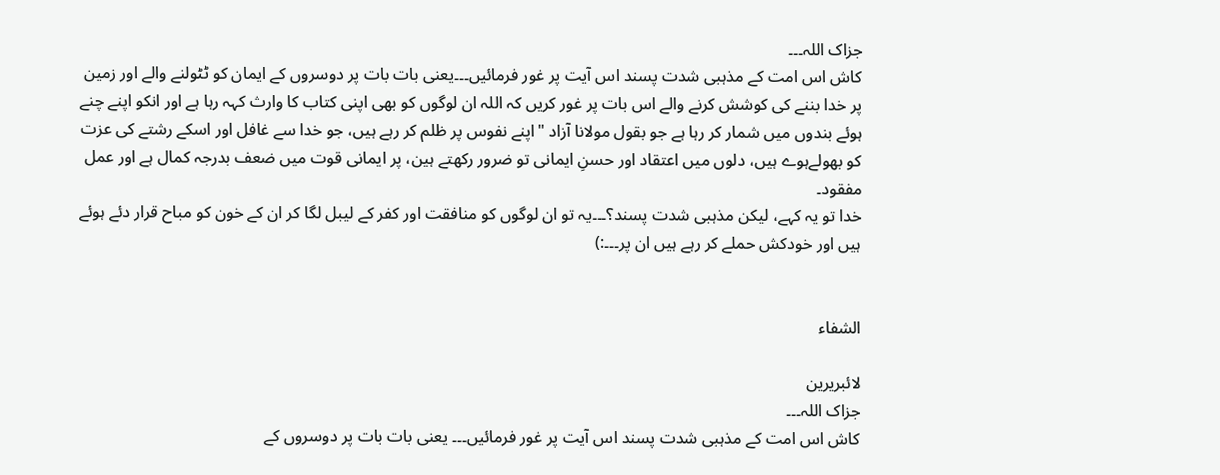جزاک اللہ۔۔۔
کاش اس امت کے مذہبی شدت پسند اس آیت پر غور فرمائیں۔۔۔یعنی بات بات پر دوسروں کے ایمان کو ٹٹولنے والے اور زمین پر خدا بننے کی کوشش کرنے والے اس بات پر غور کریں کہ اللہ ان لوگوں کو بھی اپنی کتاب کا وارث کہہ رہا ہے اور انکو اپنے چنے ہوئے بندوں میں شمار کر رہا ہے جو بقول مولانا آزاد "اپنے نفوس پر ظلم کر رہے ہیں، جو خدا سے غافل اور اسکے رشتے کی عزت کو بھولےہوے ہیں، دلوں میں اعتقاد اور حسنِ ایمانی تو ضرور رکھتے ہین، پر ایمانی قوت میں ضعف بدرجہ کمال ہے اور عمل مفقود۔
خدا تو یہ کہے، لیکن مذہبی شدت پسند؟۔۔۔یہ تو ان لوگوں کو منافقت اور کفر کے لیبل لگا کر ان کے خون کو مباح قرار دئے ہوئے ہیں اور خودکش حملے کر رہے ہیں ان پر۔۔۔:)


الشفاء

لائبریرین
جزاک اللہ۔۔۔
کاش اس امت کے مذہبی شدت پسند اس آیت پر غور فرمائیں۔۔۔ یعنی بات بات پر دوسروں کے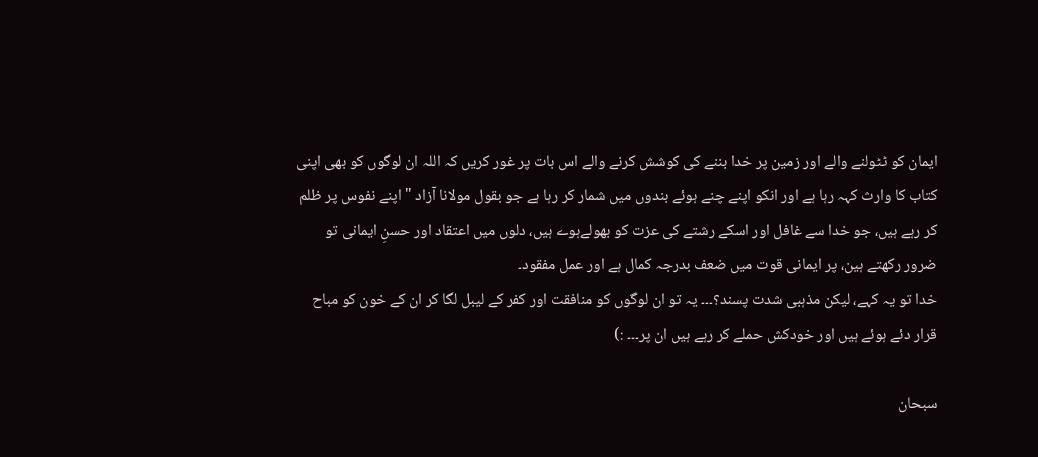ایمان کو ٹٹولنے والے اور زمین پر خدا بننے کی کوشش کرنے والے اس بات پر غور کریں کہ اللہ ان لوگوں کو بھی اپنی کتاب کا وارث کہہ رہا ہے اور انکو اپنے چنے ہوئے بندوں میں شمار کر رہا ہے جو بقول مولانا آزاد "اپنے نفوس پر ظلم کر رہے ہیں، جو خدا سے غافل اور اسکے رشتے کی عزت کو بھولےہوے ہیں، دلوں میں اعتقاد اور حسنِ ایمانی تو ضرور رکھتے ہین، پر ایمانی قوت میں ضعف بدرجہ کمال ہے اور عمل مفقود۔
خدا تو یہ کہے، لیکن مذہبی شدت پسند؟۔۔۔ یہ تو ان لوگوں کو منافقت اور کفر کے لیبل لگا کر ان کے خون کو مباح قرار دئے ہوئے ہیں اور خودکش حملے کر رہے ہیں ان پر۔۔۔ :)

سبحان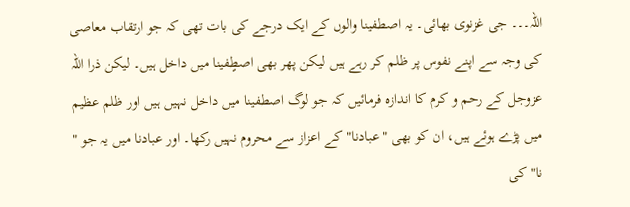اللہ۔۔۔ جی غزنوی بھائی۔ یہ اصطفینا والوں کے ایک درجے کی بات تھی کہ جو ارتقاب معاصی کی وجہ سے اپنے نفوس پر ظلم کر رہے ہیں لیکن پھر بھی اصطٍفینا میں داخل ہیں۔ لیکن ذرا اللہ عزوجل کے رحم و کرم کا اندازہ فرمائیں کہ جو لوگ اصطفینا میں داخل نہیں ہیں اور ظلم عظیم میں پڑے ہوئے ہیں، ان کو بھی "عبادنا" کے اعزاز سے محروم نہیں رکھا۔ اور عبادنا میں یہ جو " نا" کی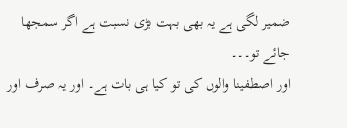ضمیر لگی ہے یہ بھی بہت بڑی نسبت ہے اگر سمجھا جائے تو۔۔۔
اور اصطفینا والوں کی تو کیا ہی بات ہے۔ اور یہ صرف اور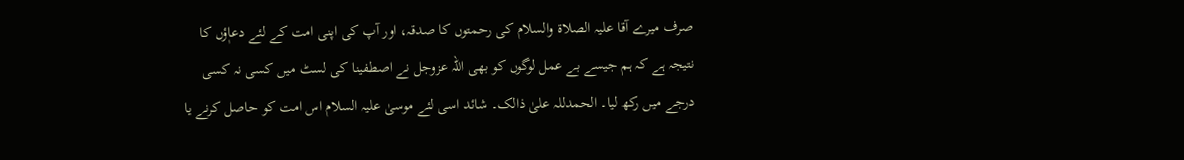صرف میرے آقا علیہ الصلاۃ والسلام کی رحمتوں کا صدقہ، اور آپ کی اپنی امت کے لئے دعاٖؤں کا نتیجہ ہے کہ ہم جیسے بے عمل لوگوں کو بھی اللہ عزوجل نے اصطفینا کی لسٹ میں کسی نہ کسی درجے میں رکھ لیا۔ الحمدللہ علیٰ ذالک۔ شائد اسی لئے موسیٰ علیہ السلام اس امت کو حاصل کرنے یا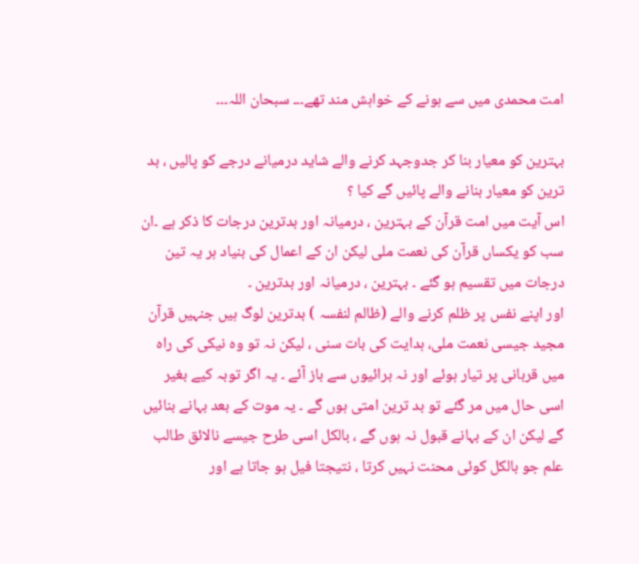امت محمدی میں سے ہونے کے خواہش مند تھے۔۔۔ سبحان اللہ۔۔۔

بہترین کو معیار بنا کر جدوجہد کرنے والے شاید درمیانے درجے کو پالیں ، بد ترین کو معیار بنانے والے پائیں گے کیا ؟
اس آیت میں امت قرآن کے بہترین ، درمیانہ اور بدترین درجات کا ذکر ہے ۔ان سب کو یکساں قرآن کی نعمت ملی لیکن ان کے اعمال کی بنیاد ہر یہ تین درجات میں تقسیم ہو گئے ۔ بہترین ، درمیانہ اور بدترین ۔
اور اپنے نفس پر ظلم کرنے والے (ظالم لنفسہ ) بدترین لوگ ہیں جنہیں قرآن مجید جیسی نعمت ملی، ہدایت کی بات سنی ، لیکن نہ تو وہ نیکی کی راہ میں قربانی پر تیار ہوئے اور نہ برائیوں سے باز آئے ۔ یہ اگر توبہ کیے بغیر اسی حال میں مر گئے تو بد ترین امتی ہوں گے ۔ یہ موت کے بعد بہانے بنائیں گے لیکن ان کے بہانے قبول نہ ہوں گے ، بالکل اسی طرح جیسے نالائق طالب علم جو بالکل کوئی محنت نہیں کرتا ، نتیجتا فیل ہو جاتا ہے اور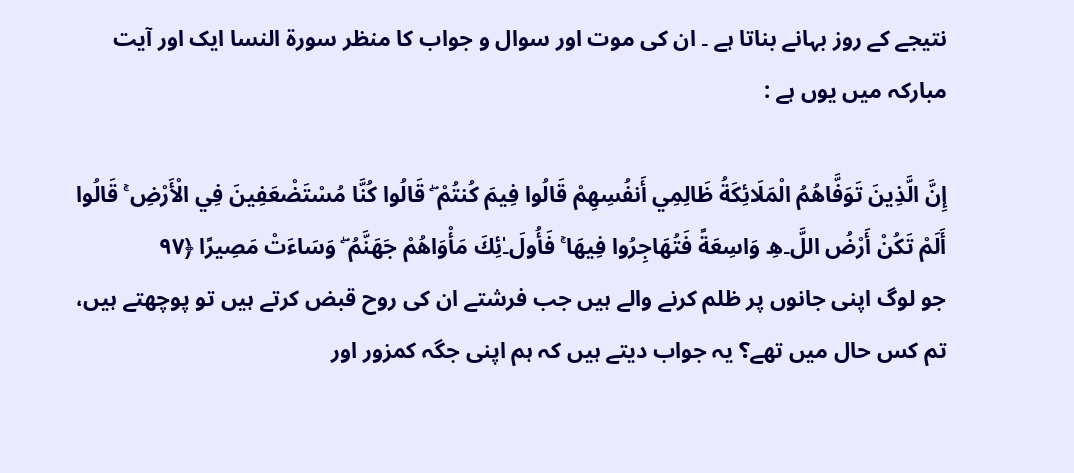نتیجے کے روز بہانے بناتا ہے ۔ ان کی موت اور سوال و جواب کا منظر سورۃ النسا ایک اور آیت مبارکہ میں یوں ہے :

إِنَّ الَّذِينَ تَوَفَّاهُمُ الْمَلَائِكَةُ ظَالِمِي أَنفُسِهِمْ قَالُوا فِيمَ كُنتُمْ ۖ قَالُوا كُنَّا مُسْتَضْعَفِينَ فِي الْأَرْ‌ضِ ۚ قَالُوا أَلَمْ تَكُنْ أَرْ‌ضُ اللَّ۔هِ وَاسِعَةً فَتُهَاجِرُ‌وا فِيهَا ۚ فَأُولَ۔ٰئِكَ مَأْوَاهُمْ جَهَنَّمُ ۖ وَسَاءَتْ مَصِيرً‌ا ﴿٩٧
جو لوگ اپنی جانوں پر ظلم کرنے والے ہیں جب فرشتے ان کی روح قبض کرتے ہیں تو پوچھتے ہیں، تم کس حال میں تھے؟ یہ جواب دیتے ہیں کہ ہم اپنی جگہ کمزور اور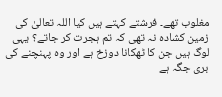مغلوب تھے۔ فرشتے کہتے ہیں کیا اللہ تعالیٰ کی زمین کشاده نہ تھی کہ تم ہجرت کر جاتے؟ یہی لوگ ہیں جن کا ٹھکانا دوزخ ہے اور وه پہنچنے کی بری جگہ ہے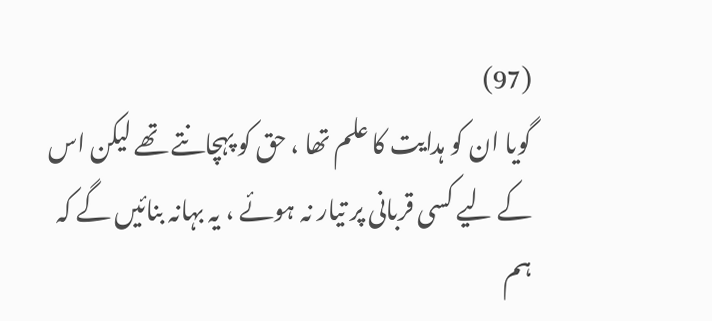(97)
گویا ان کو ہدایت کا علم تھا ، حق کو پہچانتے تھے لیکن اس کے لیے کسی قربانی پر تیار نہ ہوئے ، یہ بہانہ بنائیں گے کہ ہم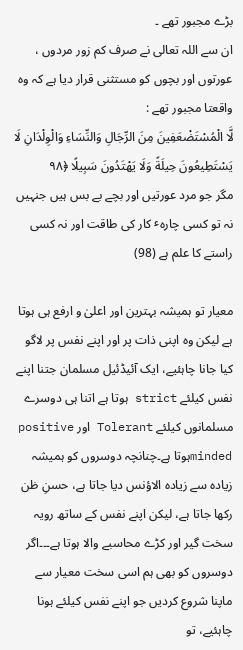بڑے مجبور تھے ۔
ان سے اللہ تعالی نے صرف کم زور مردوں ، عورتوں اور بچوں کو مستثنی قرار دیا ہے کہ وہ واقعتا مجبور تھے :
لَّا الْمُسْتَضْعَفِينَ مِنَ الرِّ‌جَالِ وَالنِّسَاءِ وَالْوِلْدَانِ لَا يَسْتَطِيعُونَ حِيلَةً وَلَا يَهْتَدُونَ سَبِيلًا ﴿٩٨
مگر جو مرد عورتیں اور بچے بے بس ہیں جنہیں نہ تو کسی چارہٴ کار کی طاقت اور نہ کسی راستے کا علم ہے (98)

معیار تو ہمیشہ بہترین اور اعلیٰ و ارفع ہی ہوتا ہے لیکن وہ اپنی ذات پر اور اپنے نفس پر لاگو کیا جانا چاہئیے، ایک آئیڈئیل مسلمان جتنا اپنے نفس کیلئے strict ہوتا ہے اتنا ہی دوسرے مسلمانوں کیلئے Tolerant اور positive mindedہوتا ہے۔چنانچہ دوسروں کو ہمیشہ زیادہ سے زیادہ الاؤنس دیا جاتا ہے، حسنِ ظن رکھا جاتا ہے، لیکن اپنے نفس کے ساتھ رویہ سخت گیر اور کڑے محاسبے والا ہوتا ہے۔۔۔اگر دوسروں کو بھی ہم اسی سخت معیار سے ماپنا شروع کردیں جو اپنے نفس کیلئے ہونا چاہئیے، تو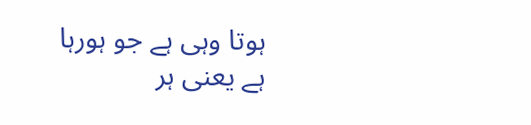ہوتا وہی ہے جو ہورہا ہے یعنی ہر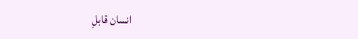انسان قابلِ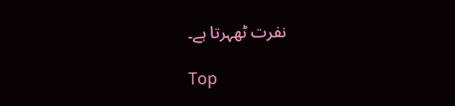نفرت ٹھہرتا ہے۔

Top